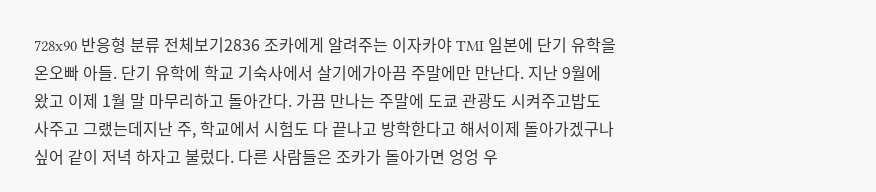728x90 반응형 분류 전체보기2836 조카에게 알려주는 이자카야 TMI 일본에 단기 유학을 온오빠 아들. 단기 유학에 학교 기숙사에서 살기에가아끔 주말에만 만난다. 지난 9월에 왔고 이제 1월 말 마무리하고 돌아간다. 가끔 만나는 주말에 도쿄 관광도 시켜주고밥도 사주고 그랬는데지난 주, 학교에서 시험도 다 끝나고 방학한다고 해서이제 돌아가겠구나 싶어 같이 저녁 하자고 불렀다. 다른 사람들은 조카가 돌아가면 엉엉 우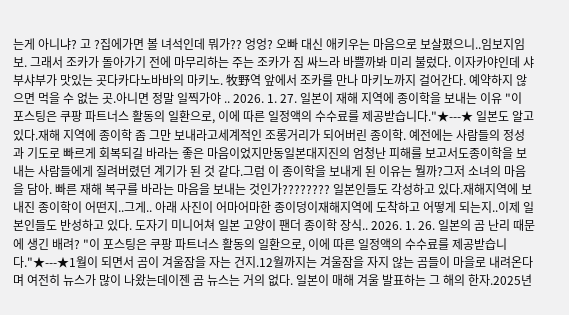는게 아니냐? 고 ?집에가면 볼 녀석인데 뭐가?? 엉엉? 오빠 대신 애키우는 마음으로 보살폈으니..임보지임보. 그래서 조카가 돌아가기 전에 마무리하는 주는 조카가 짐 싸느라 바쁠까봐 미리 불렀다. 이자카야인데 샤부샤부가 맛있는 곳다카다노바바의 마키노. 牧野역 앞에서 조카를 만나 마키노까지 걸어간다. 예약하지 않으면 먹을 수 없는 곳.아니면 정말 일찍가야 .. 2026. 1. 27. 일본이 재해 지역에 종이학을 보내는 이유 "이 포스팅은 쿠팡 파트너스 활동의 일환으로, 이에 따른 일정액의 수수료를 제공받습니다."★---★ 일본도 알고 있다.재해 지역에 종이학 좀 그만 보내라고세계적인 조롱거리가 되어버린 종이학. 예전에는 사람들의 정성과 기도로 빠르게 회복되길 바라는 좋은 마음이었지만동일본대지진의 엄청난 피해를 보고서도종이학을 보내는 사람들에게 질려버렸던 계기가 된 것 같다.그럼 이 종이학을 보내게 된 이유는 뭘까?그저 소녀의 마음을 담아. 빠른 재해 복구를 바라는 마음을 보내는 것인가???????? 일본인들도 각성하고 있다.재해지역에 보내진 종이학이 어떤지..그게.. 아래 사진이 어마어마한 종이덩이재해지역에 도착하고 어떻게 되는지..이제 일본인들도 반성하고 있다. 도자기 미니어쳐 일본 고양이 팬더 종이학 장식.. 2026. 1. 26. 일본의 곰 난리 때문에 생긴 배려? "이 포스팅은 쿠팡 파트너스 활동의 일환으로, 이에 따른 일정액의 수수료를 제공받습니다."★---★1월이 되면서 곰이 겨울잠을 자는 건지.12월까지는 겨울잠을 자지 않는 곰들이 마을로 내려온다며 여전히 뉴스가 많이 나왔는데이젠 곰 뉴스는 거의 없다. 일본이 매해 겨울 발표하는 그 해의 한자.2025년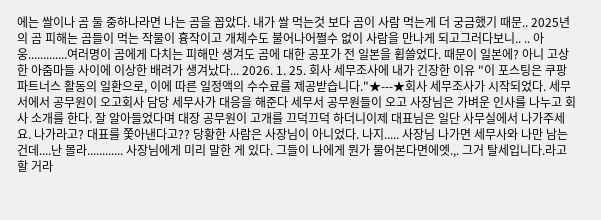에는 쌀이나 곰 둘 중하나라면 나는 곰을 꼽았다. 내가 쌀 먹는것 보다 곰이 사람 먹는게 더 궁금했기 때문.. 2025년의 곰 피해는 곰들이 먹는 작물이 흉작이고 개체수도 불어나어쩔수 없이 사람을 만나게 되고그러다보니.. .. 아웅.............여러명이 곰에게 다치는 피해만 생겨도 곰에 대한 공포가 전 일본을 휩쓸었다. 때문이 일본에? 아니 고상한 아줌마들 사이에 이상한 배려가 생겨났다... 2026. 1. 25. 회사 세무조사에 내가 긴장한 이유 "이 포스팅은 쿠팡 파트너스 활동의 일환으로, 이에 따른 일정액의 수수료를 제공받습니다."★---★회사 세무조사가 시작되었다. 세무서에서 공무원이 오고회사 담당 세무사가 대응을 해준다 세무서 공무원들이 오고 사장님은 가벼운 인사를 나누고 회사 소개를 한다. 잘 알아들었다며 대장 공무원이 고개를 끄덕끄덕 하더니이제 대표님은 일단 사무실에서 나가주세요. 나가라고? 대표를 쫓아낸다고?? 당황한 사람은 사장님이 아니었다. 나지..... 사장님 나가면 세무사와 나만 남는 건데....난 몰라............ 사장님에게 미리 말한 게 있다. 그들이 나에게 뭔가 물어본다면에엣.,. 그거 탈세입니다.라고 할 거라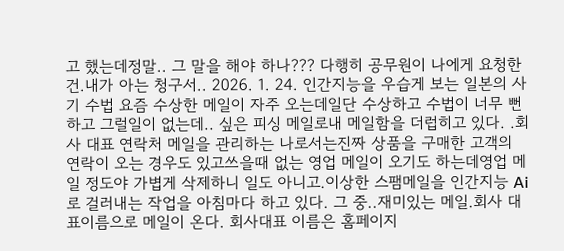고 했는데정말.. 그 말을 해야 하나??? 다행히 공무원이 나에게 요청한 건.내가 아는 청구서.. 2026. 1. 24. 인간지능을 우습게 보는 일본의 사기 수법 요즘 수상한 메일이 자주 오는데일단 수상하고 수법이 너무 뻔하고 그럴일이 없는데.. 싶은 피싱 메일로내 메일함을 더럽히고 있다. .회사 대표 연락처 메일을 관리하는 나로서는진짜 상품을 구매한 고객의 연락이 오는 경우도 있고쓰을때 없는 영업 메일이 오기도 하는데영업 메일 정도야 가볍게 삭제하니 일도 아니고.이상한 스팸메일을 인간지능 Ai로 걸러내는 작업을 아침마다 하고 있다. 그 중..재미있는 메일.회사 대표이름으로 메일이 온다. 회사대표 이름은 홈페이지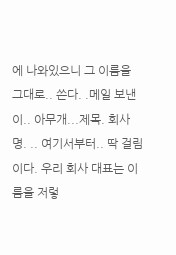에 나와있으니 그 이름을 그대로.. 쓴다. .메일 보낸이.. 아무개...제목. 회사명. .. 여기서부터.. 딱 걸림이다. 우리 회사 대표는 이름을 저렇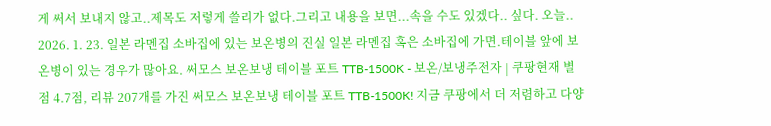게 써서 보내지 않고..제목도 저렇게 쓸리가 없다.그리고 내용을 보면...속을 수도 있겠다.. 싶다. 오늘.. 2026. 1. 23. 일본 라멘집 소바집에 있는 보온병의 진실 일본 라멘집 혹은 소바집에 가면.테이블 앞에 보온병이 있는 경우가 많아요. 써모스 보온보냉 테이블 포트 TTB-1500K - 보온/보냉주전자 | 쿠팡현재 별점 4.7점, 리뷰 207개를 가진 써모스 보온보냉 테이블 포트 TTB-1500K! 지금 쿠팡에서 더 저렴하고 다양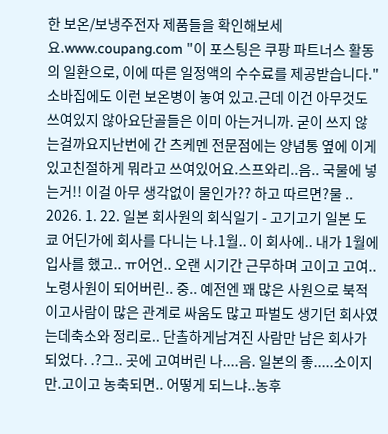한 보온/보냉주전자 제품들을 확인해보세요.www.coupang.com "이 포스팅은 쿠팡 파트너스 활동의 일환으로, 이에 따른 일정액의 수수료를 제공받습니다." 소바집에도 이런 보온병이 놓여 있고.근데 이건 아무것도 쓰여있지 않아요단골들은 이미 아는거니까. 굳이 쓰지 않는걸까요지난번에 간 츠케멘 전문점에는 양념통 옆에 이게 있고친절하게 뭐라고 쓰여있어요.스프와리..음.. 국물에 넣는거!! 이걸 아무 생각없이 물인가?? 하고 따르면?물 .. 2026. 1. 22. 일본 회사원의 회식일기 - 고기고기 일본 도쿄 어딘가에 회사를 다니는 나.1월.. 이 회사에.. 내가 1월에 입사를 했고.. ㅠ어언.. 오랜 시기간 근무하며 고이고 고여..노령사원이 되어버린.. 중.. 예전엔 꽤 많은 사원으로 북적이고사람이 많은 관계로 싸움도 많고 파벌도 생기던 회사였는데축소와 정리로.. 단촐하게남겨진 사람만 남은 회사가 되었다. .?그.. 곳에 고여버린 나....음. 일본의 좋.....소이지만.고이고 농축되면.. 어떻게 되느냐..농후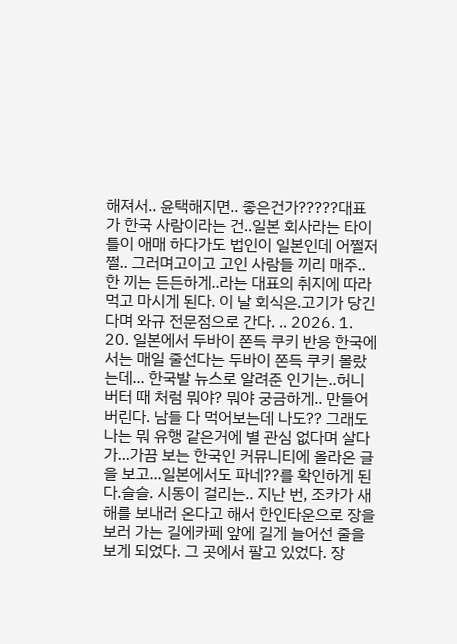해져서.. 윤택해지면.. 좋은건가?????대표가 한국 사람이라는 건..일본 회사라는 타이틀이 애매 하다가도 법인이 일본인데 어쩔저쩔.. 그러며고이고 고인 사람들 끼리 매주.. 한 끼는 든든하게..라는 대표의 취지에 따라먹고 마시게 된다. 이 날 회식은.고기가 당긴다며 와규 전문점으로 간다. .. 2026. 1. 20. 일본에서 두바이 쫀득 쿠키 반응 한국에서는 매일 줄선다는 두바이 쫀득 쿠키 몰랐는데... 한국발 뉴스로 알려준 인기는..허니버터 때 처럼 뭐야? 뭐야 궁금하게.. 만들어버린다. 남들 다 먹어보는데 나도?? 그래도 나는 뭐 유행 같은거에 별 관심 없다며 살다가...가끔 보는 한국인 커뮤니티에 올라온 글을 보고...일본에서도 파네??를 확인하게 된다.슬슬. 시동이 걸리는.. 지난 번, 조카가 새해를 보내러 온다고 해서 한인타운으로 장을 보러 가는 길에카페 앞에 길게 늘어선 줄을 보게 되었다. 그 곳에서 팔고 있었다. 장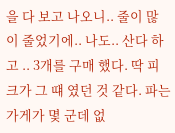을 다 보고 나오니.. 줄이 많이 줄었기에.. 나도.. 산다 하고 .. 3개를 구매 했다. 딱 피크가 그 떄 였던 것 같다. 파는 가게가 몇 군데 없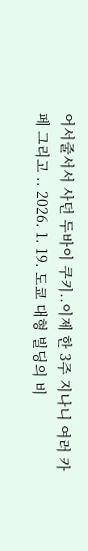어서줄서서 사던 두바이 쿠키..이제 한 3주 지나니 여러 카페 그리고 .. 2026. 1. 19. 도쿄 대형 빌딩의 비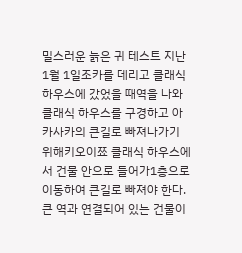밀스러운 늙은 귀 테스트 지난 1월 1일조카를 데리고 클래식 하우스에 갔었을 때역을 나와 클래식 하우스를 구경하고 아카사카의 큰길로 빠져나가기 위해키오이쬬 클래식 하우스에서 건물 안으로 들어가1층으로 이동하여 큰길로 빠져야 한다.큰 역과 연결되어 있는 건물이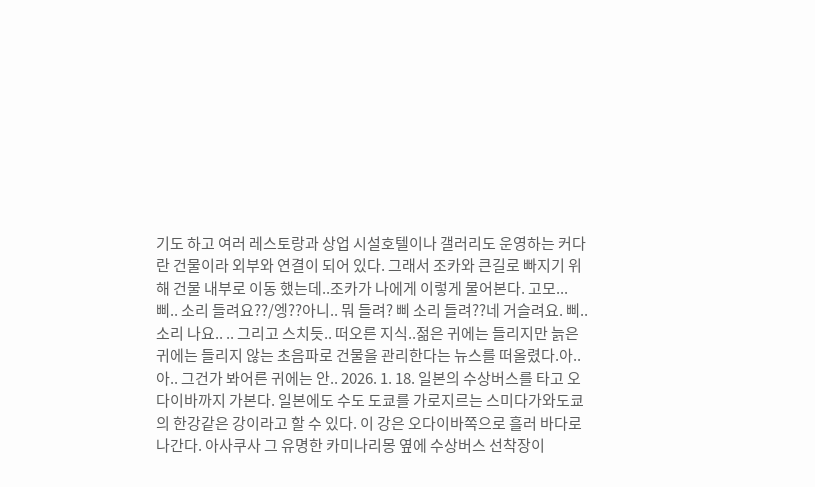기도 하고 여러 레스토랑과 상업 시설호텔이나 갤러리도 운영하는 커다란 건물이라 외부와 연결이 되어 있다. 그래서 조카와 큰길로 빠지기 위해 건물 내부로 이동 했는데..조카가 나에게 이렇게 물어본다. 고모... 삐.. 소리 들려요??/엥??아니.. 뭐 들려? 삐 소리 들려??네 거슬려요. 삐.. 소리 나요.. .. 그리고 스치듯.. 떠오른 지식..젊은 귀에는 들리지만 늙은 귀에는 들리지 않는 초음파로 건물을 관리한다는 뉴스를 떠올렸다.아.. 아.. 그건가 봐어른 귀에는 안.. 2026. 1. 18. 일본의 수상버스를 타고 오다이바까지 가본다. 일본에도 수도 도쿄를 가로지르는 스미다가와도쿄의 한강같은 강이라고 할 수 있다. 이 강은 오다이바쪽으로 흘러 바다로 나간다. 아사쿠사 그 유명한 카미나리몽 옆에 수상버스 선착장이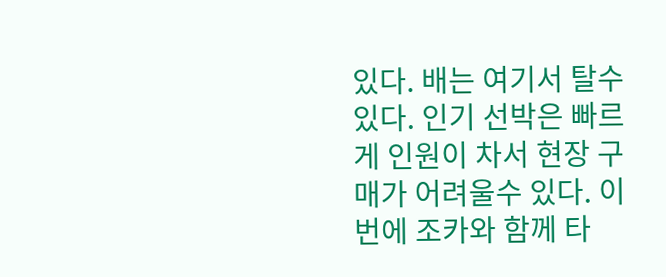있다. 배는 여기서 탈수 있다. 인기 선박은 빠르게 인원이 차서 현장 구매가 어려울수 있다. 이번에 조카와 함께 타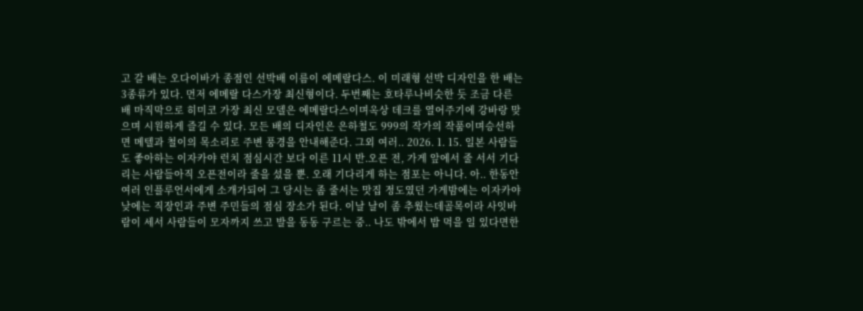고 갈 배는 오다이바가 종점인 선박배 이름이 에메랄다스. 이 미래형 선박 디자인을 한 배는 3종류가 있다. 먼저 에메랄 다스가장 최신형이다. 두번째는 호타루나비슷한 듯 조금 다른 배 마직막으로 히미코 가장 최신 모델은 에메랄다스이며옥상 데크를 열어주기에 강바랑 맞으며 시원하게 즐길 수 있다. 모든 배의 디자인은 은하철도 999의 작가의 작품이며승선하면 메텔과 철이의 목소리로 주변 풍경을 안내해준다. 그외 여러.. 2026. 1. 15. 일본 사람들도 좋아하는 이자카야 런치 점심시간 보다 이른 11시 반.오픈 전, 가게 앞에서 줄 서서 기다리는 사람들아직 오픈전이라 줄을 섰을 뿐. 오래 기다리게 하는 점포는 아니다. 아.. 한동안 여러 인플루언서에게 소개가되어 그 당시는 좀 줄서는 맛집 정도였던 가게밤에는 이자카야 낮에는 직장인과 주변 주민들의 점심 장소가 된다. 이날 날이 좀 추웠는데골목이라 사잇바람이 세서 사람들이 모자까지 쓰고 발을 동동 구르는 중.. 나도 밖에서 밥 먹을 일 있다면한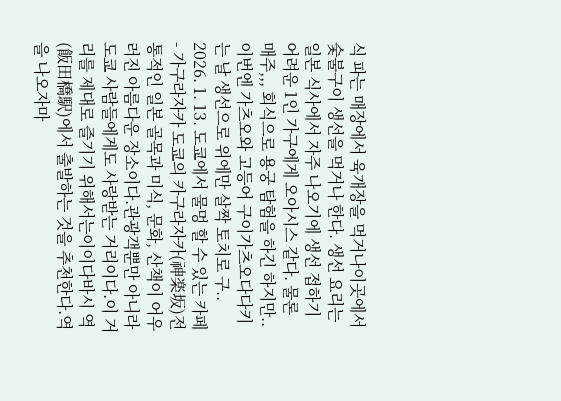식 파는 매장에서 육개장을 먹거나이곳에서 숯불구이 생선을 먹거나 한다. 생선 요리는 일본 식사에서 자주 나오기에 생선 접하기 어려운 1인 가구에게 오아시스 같다. 물론 매주,,, 회식으로 용궁 탐험을 하긴 하지만..이번엔 가츠오와 고등어 구이가츠오다다키는 날 생선으로 위에만 살짝 토치로 구.. 2026. 1. 13. 도쿄에서 물멍 할 수 있는 카페 - 가구라자카 도쿄의 카구라자카(神楽坂)전통적인 일본 골목과 미식, 문화, 산책이 어우러진 아름다운 장소이다.관광객뿐만 아니라 도쿄 사람들에게도 사랑받는 거리이다.이 거리를 제대로 즐기기 위해서는이이다바시 역(飯田橋駅)에서 출발하는 것을 추천한다.역을 나오자마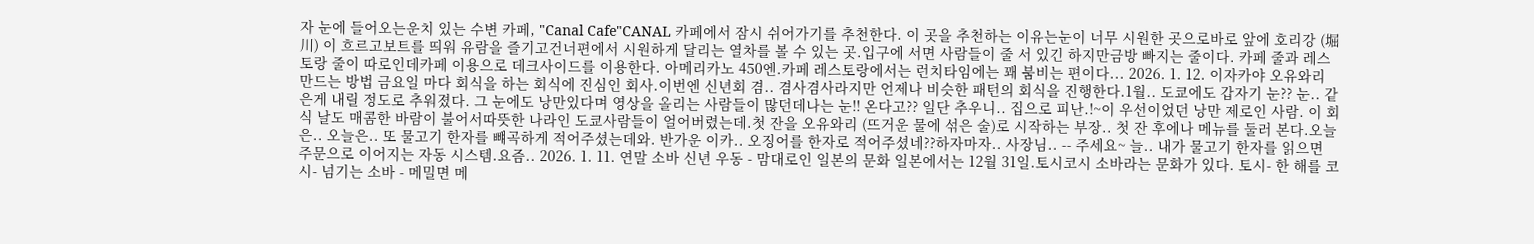자 눈에 들어오는운치 있는 수변 카페, "Canal Cafe"CANAL 카페에서 잠시 쉬어가기를 추천한다. 이 곳을 추천하는 이유는눈이 너무 시원한 곳으로바로 앞에 호리강 (堀川) 이 흐르고보트를 띄워 유람을 즐기고건너편에서 시원하게 달리는 열차를 볼 수 있는 곳.입구에 서면 사람들이 줄 서 있긴 하지만금방 빠지는 줄이다. 카페 줄과 레스토랑 줄이 따로인데카페 이용으로 데크사이드를 이용한다. 아메리카노 450엔.카페 레스토랑에서는 런치타임에는 꽤 붐비는 편이다... 2026. 1. 12. 이자카야 오유와리 만드는 방법 금요일 마다 회식을 하는 회식에 진심인 회사.이번엔 신년회 겸.. 겸사겸사라지만 언제나 비슷한 패턴의 회식을 진행한다.1월.. 도쿄에도 갑자기 눈?? 눈.. 같은게 내릴 정도로 추워졌다. 그 눈에도 낭만있다며 영상을 올리는 사람들이 많던데나는 눈!! 온다고?? 일단 추우니.. 집으로 피난.!~이 우선이었던 낭만 제로인 사람. 이 회식 날도 매콤한 바람이 불어서따뜻한 나라인 도쿄사람들이 얼어버렸는데.첫 잔을 오유와리 (뜨거운 물에 섞은 술)로 시작하는 부장.. 첫 잔 후에나 메뉴를 둘러 본다.오늘은.. 오늘은.. 또 물고기 한자를 뺴곡하게 적어주셨는데와. 반가운 이카.. 오징어를 한자로 적어주셨네??하자마자.. 사장님.. -- 주세요~ 늘.. 내가 물고기 한자를 읽으면 주문으로 이어지는 자동 시스템.요즘.. 2026. 1. 11. 연말 소바 신년 우동 - 맘대로인 일본의 문화 일본에서는 12월 31일.토시코시 소바라는 문화가 있다. 토시- 한 해를 코시- 넘기는 소바 - 메밀면 메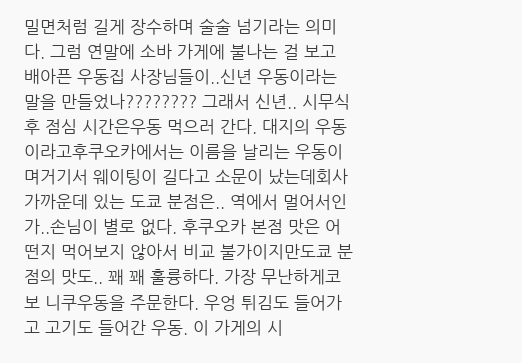밀면처럼 길게 장수하며 술술 넘기라는 의미다. 그럼 연말에 소바 가게에 불나는 걸 보고 배아픈 우동집 사장님들이..신년 우동이라는 말을 만들었나???????? 그래서 신년.. 시무식 후 점심 시간은우동 먹으러 간다. 대지의 우동이라고후쿠오카에서는 이름을 날리는 우동이며거기서 웨이팅이 길다고 소문이 났는데회사 가까운데 있는 도쿄 분점은.. 역에서 멀어서인가..손님이 별로 없다. 후쿠오카 본점 맛은 어떤지 먹어보지 않아서 비교 불가이지만도쿄 분점의 맛도.. 꽤 꽤 훌륭하다. 가장 무난하게코보 니쿠우동을 주문한다. 우엉 튀김도 들어가고 고기도 들어간 우동. 이 가게의 시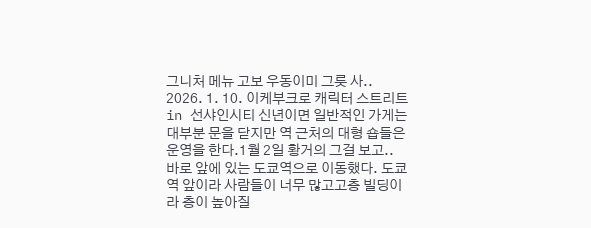그니처 메뉴 고보 우동이미 그릇 사.. 2026. 1. 10. 이케부크로 캐릭터 스트리트 in 선샤인시티 신년이면 일반적인 가게는 대부분 문을 닫지만 역 근처의 대형 숍들은 운영을 한다.1월 2일 황거의 그걸 보고.. 바로 앞에 있는 도쿄역으로 이동했다. 도쿄역 앞이라 사람들이 너무 많고고층 빌딩이라 층이 높아질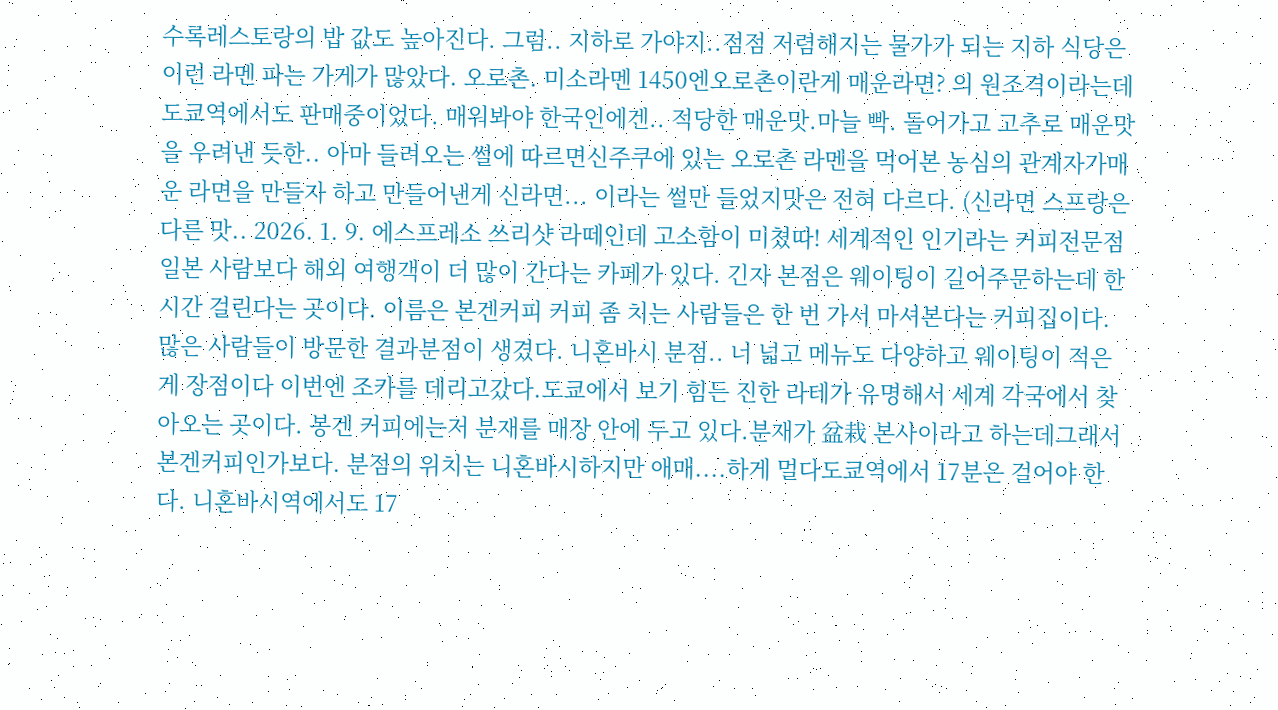수록레스토랑의 밥 값도 높아진다. 그럼.. 지하로 가야지..점점 저렴해지는 물가가 되는 지하 식당은이런 라멘 파는 가게가 많았다. 오로촌. 미소라멘 1450엔오로촌이란게 매운라면? 의 원조격이라는데도쿄역에서도 판매중이었다. 매워봐야 한국인에겐.. 적당한 매운맛.마늘 빡. 들어가고 고추로 매운맛을 우려낸 듯한.. 아마 들려오는 썰에 따르면신주쿠에 있는 오로촌 라멘을 먹어본 농심의 관계자가매운 라면을 만들자 하고 만들어낸게 신라면... 이라는 썰만 들었지맛은 전혀 다르다. (신라면 스프랑은 다른 맛.. 2026. 1. 9. 에스프레소 쓰리샷 라떼인데 고소함이 미쳤따! 세계적인 인기라는 커피전문점일본 사람보다 해외 여행객이 더 많이 간다는 카페가 있다. 긴자 본점은 웨이팅이 길어주문하는데 한 시간 걸린다는 곳이다. 이름은 본겐커피 커피 좀 치는 사람들은 한 번 가서 마셔본다는 커피집이다. 많은 사람들이 방문한 결과분점이 생겼다. 니혼바시 분점.. 너 넓고 메뉴도 다양하고 웨이팅이 적은 게 장점이다 이번엔 조카를 데리고갔다.도쿄에서 보기 힘든 진한 라테가 유명해서 세계 각국에서 찾아오는 곳이다. 봉겐 커피에는저 분재를 매장 안에 두고 있다.분재가 盆栽 본사이라고 하는데그래서 본겐커피인가보다. 분점의 위치는 니혼바시하지만 애매....하게 멀다도쿄역에서 17분은 걸어야 한다. 니혼바시역에서도 17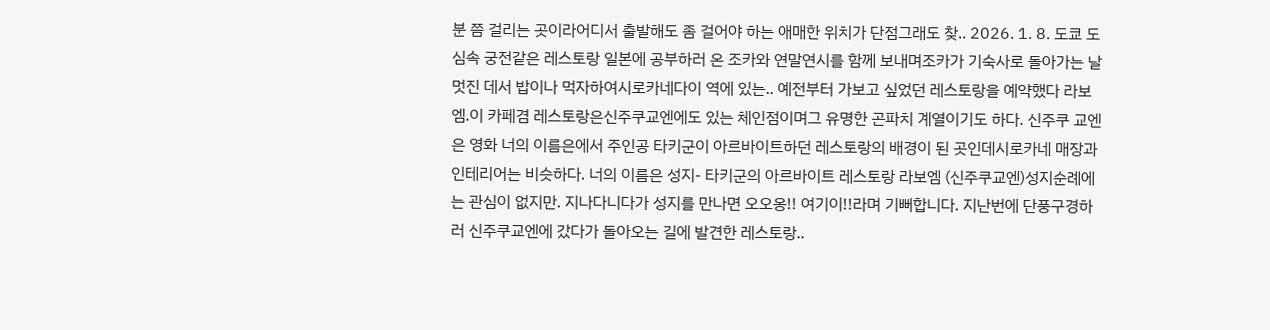분 쯤 걸리는 곳이라어디서 출발해도 좀 걸어야 하는 애매한 위치가 단점그래도 찾.. 2026. 1. 8. 도쿄 도심속 궁전같은 레스토랑 일본에 공부하러 온 조카와 연말연시를 함께 보내며조카가 기숙사로 돌아가는 날멋진 데서 밥이나 먹자하여시로카네다이 역에 있는.. 예전부터 가보고 싶었던 레스토랑을 예약했다 라보엠.이 카페겸 레스토랑은신주쿠교엔에도 있는 체인점이며그 유명한 곤파치 계열이기도 하다. 신주쿠 교엔은 영화 너의 이름은에서 주인공 타키군이 아르바이트하던 레스토랑의 배경이 된 곳인데시로카네 매장과 인테리어는 비슷하다. 너의 이름은 성지- 타키군의 아르바이트 레스토랑 라보엠 (신주쿠교엔)성지순례에는 관심이 없지만. 지나다니다가 성지를 만나면 오오옹!! 여기이!!라며 기뻐합니다. 지난번에 단풍구경하러 신주쿠교엔에 갔다가 돌아오는 길에 발견한 레스토랑..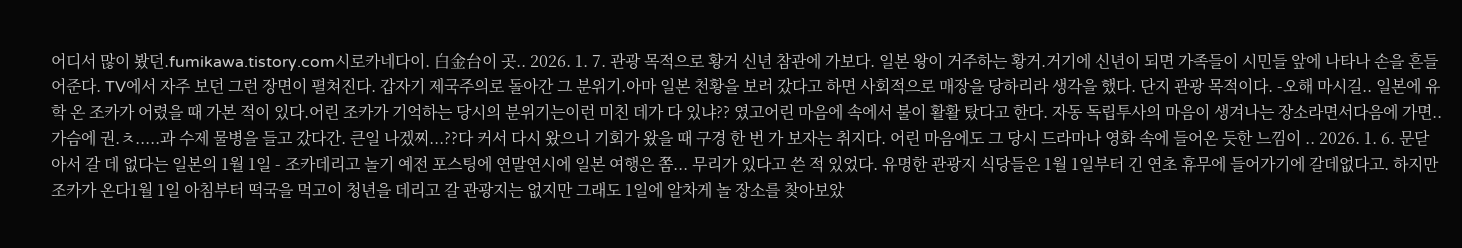어디서 많이 봤던.fumikawa.tistory.com시로카네다이. 白金台이 곳.. 2026. 1. 7. 관광 목적으로 황거 신년 참관에 가보다. 일본 왕이 거주하는 황거.거기에 신년이 되면 가족들이 시민들 앞에 나타나 손을 흔들어준다. TV에서 자주 보던 그런 장면이 펼쳐진다. 갑자기 제국주의로 돌아간 그 분위기.아마 일본 천황을 보러 갔다고 하면 사회적으로 매장을 당하리라 생각을 했다. 단지 관광 목적이다. -오해 마시길.. 일본에 유학 온 조카가 어렸을 때 가본 적이 있다.어린 조카가 기억하는 당시의 분위기는이런 미친 데가 다 있냐?? 였고어린 마음에 속에서 불이 활활 탔다고 한다. 자동 독립투사의 마음이 생겨나는 장소라면서다음에 가면.. 가슴에 권.ㅊ.....과 수제 물병을 들고 갔다간. 큰일 나겠찌...??다 커서 다시 왔으니 기회가 왔을 때 구경 한 번 가 보자는 취지다. 어린 마음에도 그 당시 드라마나 영화 속에 들어온 듯한 느낌이 .. 2026. 1. 6. 문닫아서 갈 데 없다는 일본의 1월 1일 - 조카데리고 놀기 예전 포스팅에 연말연시에 일본 여행은 쫌... 무리가 있다고 쓴 적 있었다. 유명한 관광지 식당들은 1월 1일부터 긴 연초 휴무에 들어가기에 갈데없다고. 하지만 조카가 온다1월 1일 아침부터 떡국을 먹고이 청년을 데리고 갈 관광지는 없지만 그래도 1일에 알차게 놀 장소를 찾아보았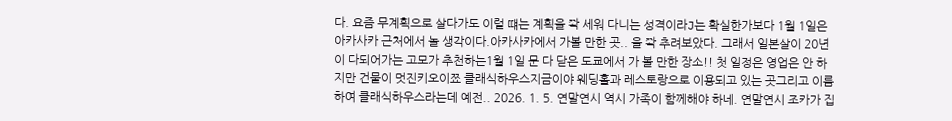다. 요즘 무계획으로 살다가도 이럴 떄는 계획을 쫙 세워 다니는 성격이라J는 확실한가보다 1월 1일은 아카사카 근처에서 놀 생각이다.아카사카에서 가볼 만한 곳.. 을 쫙 추려보았다. 그래서 일본살이 20년이 다되어가는 고모가 추천하는1월 1일 문 다 닫은 도쿄에서 가 볼 만한 장소!! 첫 일정은 영업은 안 하지만 건물이 멋진키오이쬬 클래식하우스지금이야 웨딩홀과 레스토랑으로 이용되고 있는 곳그리고 이름하여 클래식하우스라는데 예전.. 2026. 1. 5. 연말연시 역시 가족이 함께해야 하네. 연말연시 조카가 집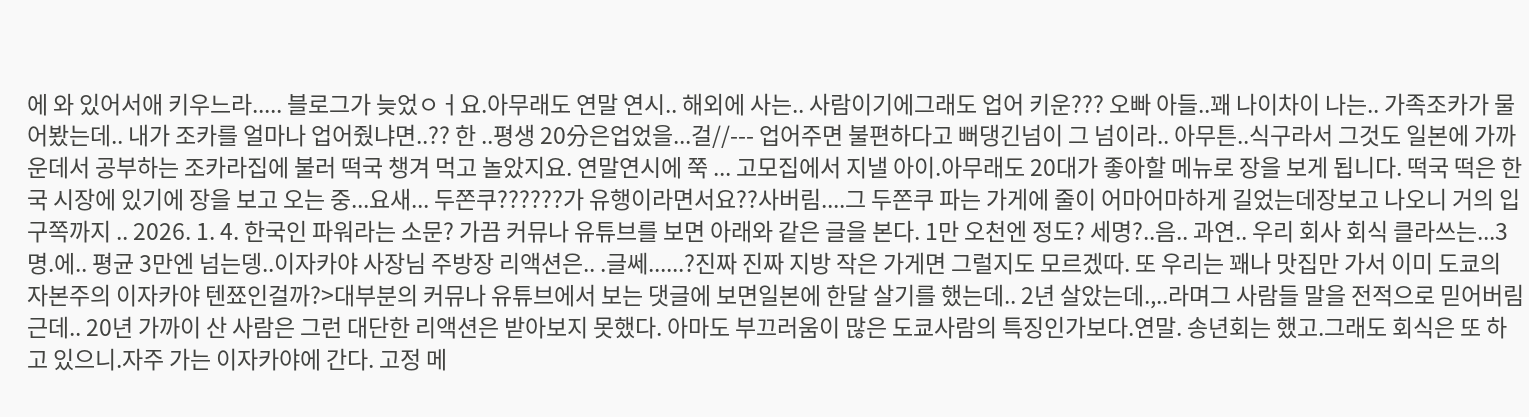에 와 있어서애 키우느라..... 블로그가 늦었ㅇㅓ요.아무래도 연말 연시.. 해외에 사는.. 사람이기에그래도 업어 키운??? 오빠 아들..꽤 나이차이 나는.. 가족조카가 물어봤는데.. 내가 조카를 얼마나 업어줬냐면..?? 한 ..평생 20分은업었을...걸//--- 업어주면 불편하다고 뻐댕긴넘이 그 넘이라.. 아무튼..식구라서 그것도 일본에 가까운데서 공부하는 조카라집에 불러 떡국 챙겨 먹고 놀았지요. 연말연시에 쭉 ... 고모집에서 지낼 아이.아무래도 20대가 좋아할 메뉴로 장을 보게 됩니다. 떡국 떡은 한국 시장에 있기에 장을 보고 오는 중...요새... 두쫀쿠??????가 유행이라면서요??사버림....그 두쫀쿠 파는 가게에 줄이 어마어마하게 길었는데장보고 나오니 거의 입구쪽까지 .. 2026. 1. 4. 한국인 파워라는 소문? 가끔 커뮤나 유튜브를 보면 아래와 같은 글을 본다. 1만 오천엔 정도? 세명?..음.. 과연.. 우리 회사 회식 클라쓰는...3명.에.. 평균 3만엔 넘는뎅..이자카야 사장님 주방장 리액션은.. .글쎄......?진짜 진짜 지방 작은 가게면 그럴지도 모르겠따. 또 우리는 꽤나 맛집만 가서 이미 도쿄의 자본주의 이자카야 텐쬬인걸까?>대부분의 커뮤나 유튜브에서 보는 댓글에 보면일본에 한달 살기를 했는데.. 2년 살았는데.,..라며그 사람들 말을 전적으로 믿어버림근데.. 20년 가까이 산 사람은 그런 대단한 리액션은 받아보지 못했다. 아마도 부끄러움이 많은 도쿄사람의 특징인가보다.연말. 송년회는 했고.그래도 회식은 또 하고 있으니.자주 가는 이자카야에 간다. 고정 메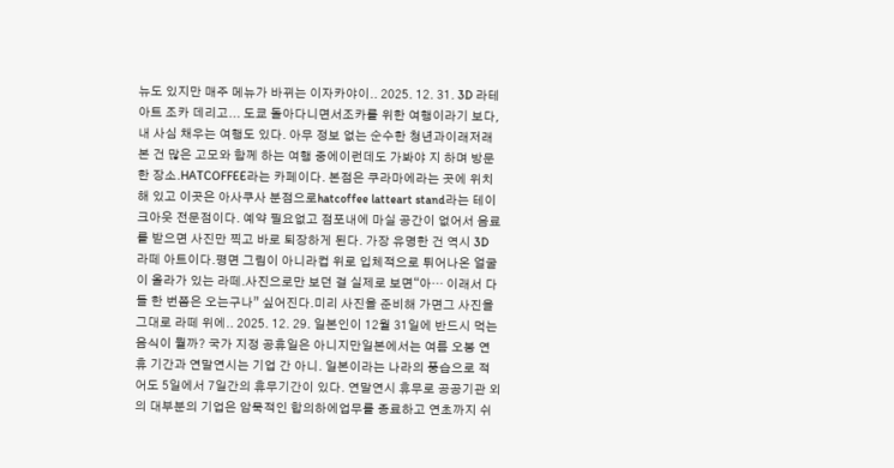뉴도 있지만 매주 메뉴가 바뀌는 이자카야이.. 2025. 12. 31. 3D 라테 아트 조카 데리고... 도쿄 돌아다니면서조카를 위한 여행이라기 보다, 내 사심 채우는 여행도 있다. 아무 정보 없는 순수한 청년과이래저래 본 건 많은 고모와 함께 하는 여행 중에이런데도 가봐야 지 하며 방문한 장소.HATCOFFEE라는 카페이다. 본점은 쿠라마에라는 곳에 위치해 있고 이곳은 아사쿠사 분점으로hatcoffee latteart stand라는 테이크아웃 전문점이다. 예약 필요없고 점포내에 마실 공간이 없어서 음료를 받으면 사진만 찍고 바로 퇴장하게 된다. 가장 유명한 건 역시 3D 라떼 아트이다.평면 그림이 아니라컵 위로 입체적으로 튀어나온 얼굴이 올라가 있는 라떼.사진으로만 보던 걸 실제로 보면“아… 이래서 다들 한 번쯤은 오는구나” 싶어진다.미리 사진을 준비해 가면그 사진을 그대로 라떼 위에.. 2025. 12. 29. 일본인이 12월 31일에 반드시 먹는 음식이 뭘까? 국가 지정 공휴일은 아니지만일본에서는 여름 오봉 연휴 기간과 연말연시는 기업 간 아니. 일본이라는 나라의 풍습으로 적어도 5일에서 7일간의 휴무기간이 있다. 연말연시 휴무로 공공기관 외의 대부분의 기업은 암묵적인 합의하에업무를 종료하고 연초까지 쉬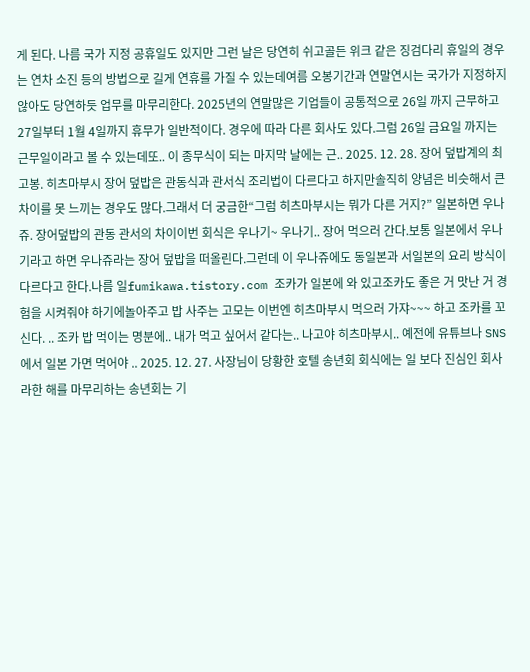게 된다. 나름 국가 지정 공휴일도 있지만 그런 날은 당연히 쉬고골든 위크 같은 징검다리 휴일의 경우는 연차 소진 등의 방법으로 길게 연휴를 가질 수 있는데여름 오봉기간과 연말연시는 국가가 지정하지 않아도 당연하듯 업무를 마무리한다. 2025년의 연말많은 기업들이 공통적으로 26일 까지 근무하고27일부터 1월 4일까지 휴무가 일반적이다. 경우에 따라 다른 회사도 있다.그럼 26일 금요일 까지는 근무일이라고 볼 수 있는데또.. 이 종무식이 되는 마지막 날에는 근.. 2025. 12. 28. 장어 덮밥계의 최고봉. 히츠마부시 장어 덮밥은 관동식과 관서식 조리법이 다르다고 하지만솔직히 양념은 비슷해서 큰 차이를 못 느끼는 경우도 많다.그래서 더 궁금한“그럼 히츠마부시는 뭐가 다른 거지?” 일본하면 우나쥬. 장어덮밥의 관동 관서의 차이이번 회식은 우나기~ 우나기.. 장어 먹으러 간다.보통 일본에서 우나기라고 하면 우나쥬라는 장어 덮밥을 떠올린다.그런데 이 우나쥬에도 동일본과 서일본의 요리 방식이 다르다고 한다.나름 일fumikawa.tistory.com 조카가 일본에 와 있고조카도 좋은 거 맛난 거 경험을 시켜줘야 하기에놀아주고 밥 사주는 고모는 이번엔 히츠마부시 먹으러 가쟈~~~ 하고 조카를 꼬신다. .. 조카 밥 먹이는 명분에.. 내가 먹고 싶어서 같다는.. 나고야 히츠마부시.. 예전에 유튜브나 SNS에서 일본 가면 먹어야 .. 2025. 12. 27. 사장님이 당황한 호텔 송년회 회식에는 일 보다 진심인 회사라한 해를 마무리하는 송년회는 기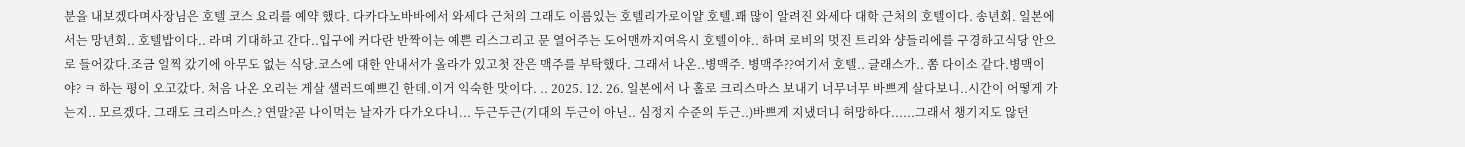분을 내보겠다며사장님은 호텔 코스 요리를 예약 했다. 다카다노바바에서 와세다 근처의 그래도 이름있는 호텔리가로이얄 호텔.꽤 많이 알려진 와세다 대학 근처의 호텔이다. 송년회. 일본에서는 망년회.. 호텔밥이다.. 라며 기대하고 간다..입구에 커다란 반짝이는 예쁜 리스그리고 문 열어주는 도어맨까지여윽시 호텔이야.. 하며 로비의 멋진 트리와 샹들리에를 구경하고식당 안으로 들어갔다.조금 일찍 갔기에 아무도 없는 식당.코스에 대한 안내서가 올라가 있고첫 잔은 맥주를 부탁했다. 그래서 나온..병맥주. 병맥주??여기서 호텔.. 글래스가.. 쫌 다이소 같다.병맥이야? ㅋ 하는 평이 오고갔다. 처음 나온 오리는 게살 샐러드예쁘긴 한데.이거 익숙한 맛이다. .. 2025. 12. 26. 일본에서 나 홀로 크리스마스 보내기 너무너무 바쁘게 살다보니..시간이 어떻게 가는지.. 모르겠다. 그래도 크리스마스.? 연말?곧 나이먹는 날자가 다가오다니... 두근두근(기대의 두근이 아닌.. 심정지 수준의 두근..)바쁘게 지냈더니 허망하다......그래서 챙기지도 않던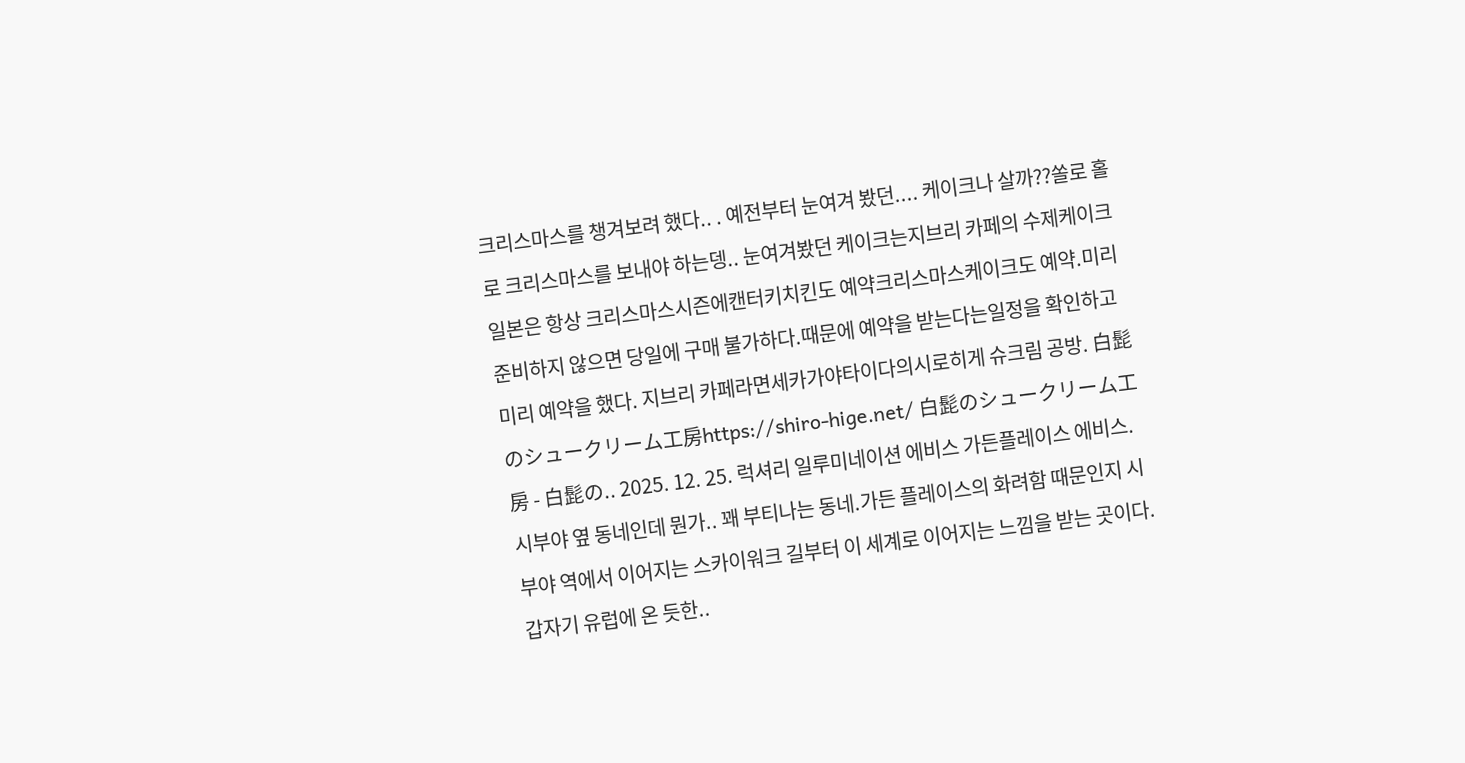크리스마스를 챙겨보려 했다.. . 예전부터 눈여겨 봤던.... 케이크나 살까??쏠로 홀로 크리스마스를 보내야 하는뎅.. 눈여겨봤던 케이크는지브리 카페의 수제케이크일본은 항상 크리스마스시즌에캔터키치킨도 예약크리스마스케이크도 예약.미리 준비하지 않으면 당일에 구매 불가하다.때문에 예약을 받는다는일정을 확인하고 미리 예약을 했다. 지브리 카페라면세카가야타이다의시로히게 슈크림 공방. 白髭のシュークリーム工房https://shiro-hige.net/ 白髭のシュークリーム工房 - 白髭の.. 2025. 12. 25. 럭셔리 일루미네이션 에비스 가든플레이스 에비스.시부야 옆 동네인데 뭔가.. 꽤 부티나는 동네.가든 플레이스의 화려함 때문인지 시부야 역에서 이어지는 스카이워크 길부터 이 세계로 이어지는 느낌을 받는 곳이다. 갑자기 유럽에 온 듯한..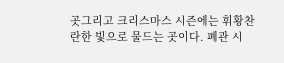곳그리고 크리스마스 시즌에는 휘황찬란한 빛으로 물드는 곳이다. 폐관 시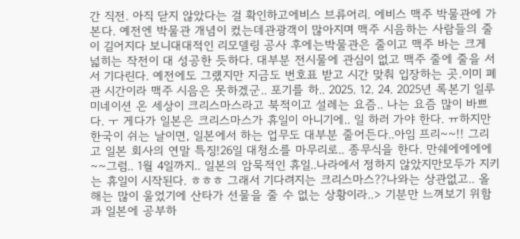간 직전. 아직 닫지 않았다는 걸 확인하고에비스 브류어리. 에비스 맥주 박물관에 가본다. 예전엔 박물관 개념이 컸는데관광객이 많아지며 맥주 시음하는 사람들의 줄이 길어지다 보니대대적인 리모델링 공사 후에는박물관은 줄이고 맥주 바는 크게 넓히는 작전이 대 성공한 듯하다. 대부분 전시물에 관심이 없고 맥주 줄에 줄을 서서 기다린다. 예전에도 그럤지만 지금도 번호표 받고 시간 맞춰 입장하는 곳.이미 폐관 시간이라 맥주 시음은 못하겠군.. 포기를 하.. 2025. 12. 24. 2025년 록본기 일루미네이션 온 세상이 크리스마스라고 북적이고 설레는 요즘.. 나는 요즘 많이 바쁘다. ㅜ 게다가 일본은 크리스마스가 휴일이 아니기에.. 일 하러 가야 한다. ㅠ하지만 한국이 쉬는 날이면, 일본에서 하는 업무도 대부분 줄어든다..아임 프리~~!! 그리고 일본 회사의 연말 특징!26일 대청소를 마무리로.. 종무식을 한다. 만쉐에에에에~~그럼.. 1월 4일까지.. 일본의 암묵적인 휴일..나라에서 정하지 않았지만모두가 지키는 휴일이 시작된다. ㅎㅎㅎ 그래서 기다려지는 크리스마스??나와는 상관없고.. 올해는 많이 울었기에 산타가 선물을 줄 수 없는 상황이라..> 기분만 느껴보기 위함과 일본에 공부하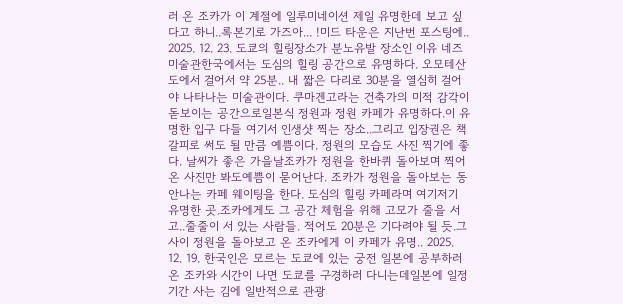러 온 조카가 이 계절에 일루미네이션 제일 유명한데 보고 싶다고 하니..록본기로 가즈아... !미드 타운은 지난번 포스팅에.. 2025. 12. 23. 도쿄의 힐링장소가 분노유발 장소인 이유 네즈미술관한국에서는 도심의 힐링 공간으로 유명하다. 오모테산도에서 걸어서 약 25분.. 내 짧은 다리로 30분을 열심히 걸어야 나타나는 미술관이다. 쿠마겐고라는 건축가의 미적 감각이 돋보이는 공간으로일본식 정원과 정원 카페가 유명하다.이 유명한 입구 다들 여기서 인생샷 찍는 장소..그리고 입장권은 책갈피로 써도 될 만큼 예쁨이다. 정원의 모습도 사진 찍기에 좋다. 날씨가 좋은 가을날조카가 정원을 한바퀴 돌아보며 찍어온 사진만 봐도예쁨이 묻어난다. 조카가 정원을 돌아보는 동안나는 카페 웨이팅을 한다. 도심의 힐링 카페라며 여기저기 유명한 곳.조카에게도 그 공간 체험을 위해 고모가 줄을 서고..줄줄이 서 있는 사람들. 적어도 20분은 기다려야 될 듯.그 사이 정원을 돌아보고 온 조카에게 이 카페가 유명.. 2025. 12. 19. 한국인은 모르는 도쿄에 있는 궁전 일본에 공부하러 온 조카와 시간이 나면 도쿄를 구경하러 다니는데일본에 일정기간 사는 김에 일반적으로 관광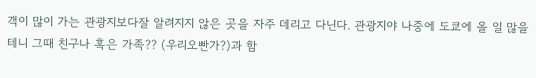객이 많이 가는 관광지보다잘 알려지지 않은 곳을 자주 데리고 다닌다. 관광지야 나중에 도쿄에 올 일 많을테니 그때 친구나 혹은 가족?? (우리오빤가?)과 함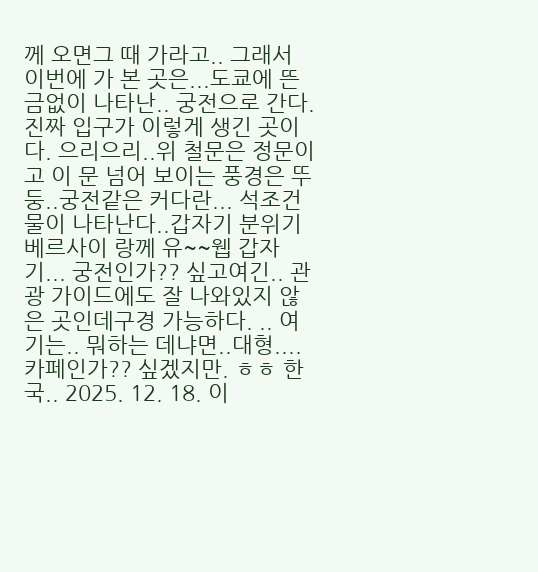께 오면그 때 가라고.. 그래서 이번에 가 본 곳은...도쿄에 뜬금없이 나타난.. 궁전으로 간다. 진짜 입구가 이렇게 생긴 곳이다. 으리으리..위 철문은 정문이고 이 문 넘어 보이는 풍경은 뚜둥..궁전같은 커다란... 석조건물이 나타난다..갑자기 분위기 베르사이 랑께 유~~웹 갑자기... 궁전인가?? 싶고여긴.. 관광 가이드에도 잘 나와있지 않은 곳인데구경 가능하다. .. 여기는.. 뭐하는 데냐면..대형.... 카페인가?? 싶겠지만. ㅎㅎ 한국.. 2025. 12. 18. 이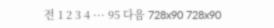전 1 2 3 4 ··· 95 다음 728x90 728x90